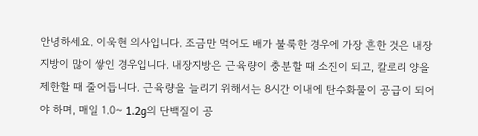안녕하세요. 이욱현 의사입니다. 조금만 먹어도 배가 불룩한 경우에 가장 흔한 것은 내장지방이 많이 쌓인 경우입니다. 내장지방은 근육량이 충분할 때 소진이 되고, 칼로리 양을 제한할 때 줄어듭니다. 근육량을 늘리기 위해서는 8시간 이내에 탄수화물이 공급이 되어야 하며, 매일 1.0~ 1.2g의 단백질이 공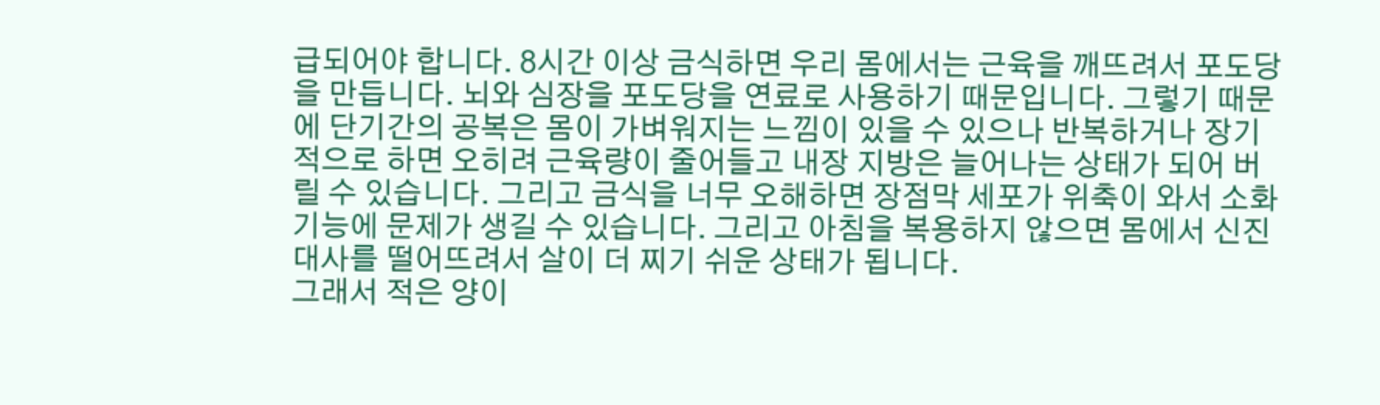급되어야 합니다. 8시간 이상 금식하면 우리 몸에서는 근육을 깨뜨려서 포도당을 만듭니다. 뇌와 심장을 포도당을 연료로 사용하기 때문입니다. 그렇기 때문에 단기간의 공복은 몸이 가벼워지는 느낌이 있을 수 있으나 반복하거나 장기적으로 하면 오히려 근육량이 줄어들고 내장 지방은 늘어나는 상태가 되어 버릴 수 있습니다. 그리고 금식을 너무 오해하면 장점막 세포가 위축이 와서 소화기능에 문제가 생길 수 있습니다. 그리고 아침을 복용하지 않으면 몸에서 신진대사를 떨어뜨려서 살이 더 찌기 쉬운 상태가 됩니다.
그래서 적은 양이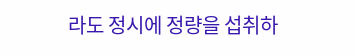라도 정시에 정량을 섭취하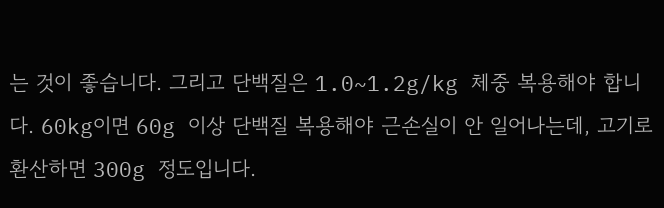는 것이 좋습니다. 그리고 단백질은 1.0~1.2g/kg 체중 복용해야 합니다. 60kg이면 60g 이상 단백질 복용해야 근손실이 안 일어나는데, 고기로 환산하면 300g 정도입니다.